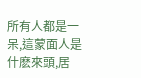所有人都是一呆,這蒙面人是什麽來頭,居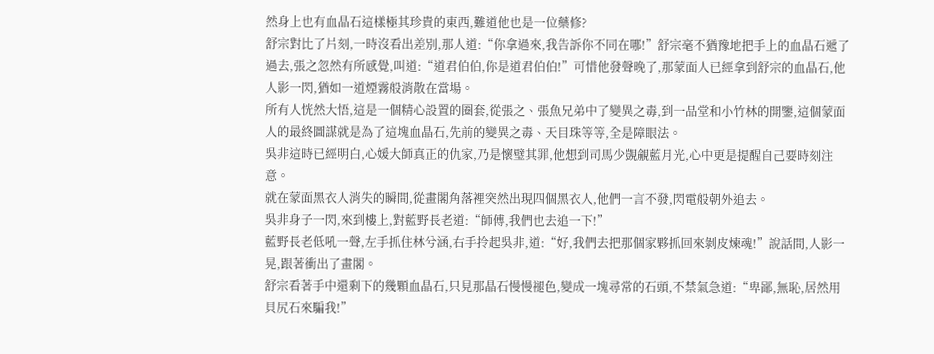然身上也有血晶石這樣極其珍貴的東西,難道他也是一位藥修?
舒宗對比了片刻,一時沒看出差別,那人道:“你拿過來,我告訴你不同在哪!”舒宗毫不猶豫地把手上的血晶石遞了過去,張之忽然有所感覺,叫道:“道君伯伯,你是道君伯伯!”可惜他發聲晚了,那蒙面人已經拿到舒宗的血晶石,他人影一閃,猶如一道煙霧般消散在當場。
所有人恍然大悟,這是一個精心設置的圈套,從張之、張魚兄弟中了變異之毒,到一品堂和小竹林的開鑒,這個蒙面人的最終圖謀就是為了這塊血晶石,先前的變異之毒、天目珠等等,全是障眼法。
吳非這時已經明白,心媛大師真正的仇家,乃是懷璧其罪,他想到司馬少覬覦藍月光,心中更是提醒自己要時刻注意。
就在蒙面黑衣人消失的瞬間,從畫閣角落裡突然出現四個黑衣人,他們一言不發,閃電般朝外追去。
吳非身子一閃,來到樓上,對藍野長老道:“師傅,我們也去追一下!”
藍野長老低吼一聲,左手抓住林兮涵,右手拎起吳非,道:“好,我們去把那個家夥抓回來剝皮煉魂!”說話間,人影一晃,跟著衝出了畫閣。
舒宗看著手中還剩下的幾顆血晶石,只見那晶石慢慢褪色,變成一塊尋常的石頭,不禁氣急道:“卑鄙,無恥,居然用貝尻石來騙我!”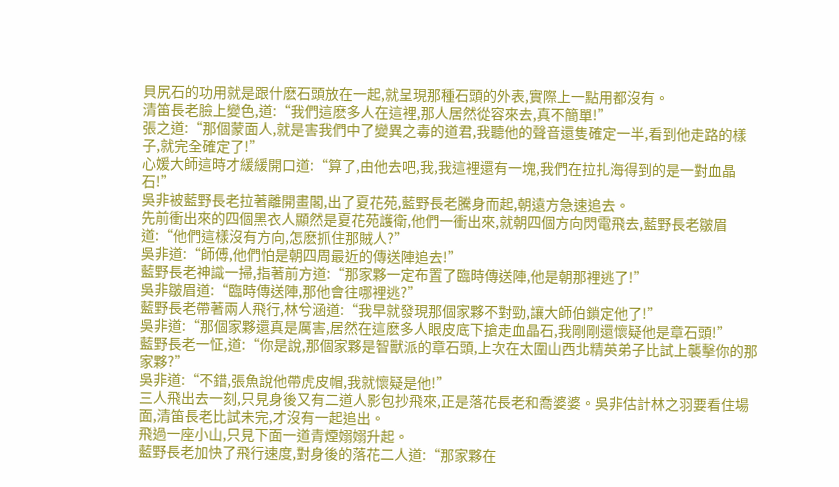貝尻石的功用就是跟什麽石頭放在一起,就呈現那種石頭的外表,實際上一點用都沒有。
清笛長老臉上變色,道:“我們這麽多人在這裡,那人居然從容來去,真不簡單!”
張之道:“那個蒙面人,就是害我們中了變異之毒的道君,我聽他的聲音還隻確定一半,看到他走路的樣子,就完全確定了!”
心媛大師這時才緩緩開口道:“算了,由他去吧,我,我這裡還有一塊,我們在拉扎海得到的是一對血晶石!”
吳非被藍野長老拉著離開畫閣,出了夏花苑,藍野長老騰身而起,朝遠方急速追去。
先前衝出來的四個黑衣人顯然是夏花苑護衛,他們一衝出來,就朝四個方向閃電飛去,藍野長老皺眉道:“他們這樣沒有方向,怎麽抓住那賊人?”
吳非道:“師傅,他們怕是朝四周最近的傳送陣追去!”
藍野長老神識一掃,指著前方道:“那家夥一定布置了臨時傳送陣,他是朝那裡逃了!”
吳非皺眉道:“臨時傳送陣,那他會往哪裡逃?”
藍野長老帶著兩人飛行,林兮涵道:“我早就發現那個家夥不對勁,讓大師伯鎖定他了!”
吳非道:“那個家夥還真是厲害,居然在這麽多人眼皮底下搶走血晶石,我剛剛還懷疑他是章石頭!”
藍野長老一怔,道:“你是說,那個家夥是智獸派的章石頭,上次在太圍山西北精英弟子比試上襲擊你的那家夥?”
吳非道:“不錯,張魚說他帶虎皮帽,我就懷疑是他!”
三人飛出去一刻,只見身後又有二道人影包抄飛來,正是落花長老和喬婆婆。吳非估計林之羽要看住場面,清笛長老比試未完,才沒有一起追出。
飛過一座小山,只見下面一道青煙嫋嫋升起。
藍野長老加快了飛行速度,對身後的落花二人道:“那家夥在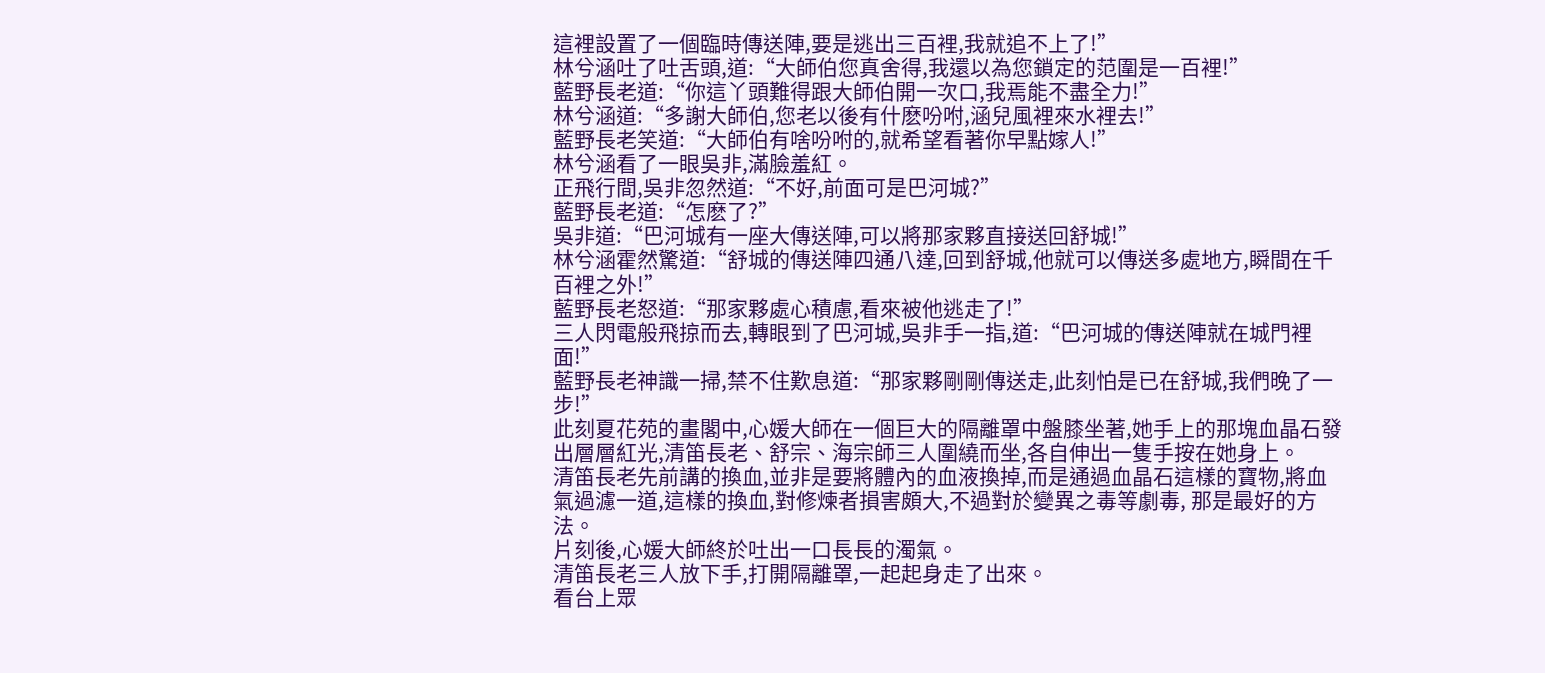這裡設置了一個臨時傳送陣,要是逃出三百裡,我就追不上了!”
林兮涵吐了吐舌頭,道:“大師伯您真舍得,我還以為您鎖定的范圍是一百裡!”
藍野長老道:“你這丫頭難得跟大師伯開一次口,我焉能不盡全力!”
林兮涵道:“多謝大師伯,您老以後有什麽吩咐,涵兒風裡來水裡去!”
藍野長老笑道:“大師伯有啥吩咐的,就希望看著你早點嫁人!”
林兮涵看了一眼吳非,滿臉羞紅。
正飛行間,吳非忽然道:“不好,前面可是巴河城?”
藍野長老道:“怎麽了?”
吳非道:“巴河城有一座大傳送陣,可以將那家夥直接送回舒城!”
林兮涵霍然驚道:“舒城的傳送陣四通八達,回到舒城,他就可以傳送多處地方,瞬間在千百裡之外!”
藍野長老怒道:“那家夥處心積慮,看來被他逃走了!”
三人閃電般飛掠而去,轉眼到了巴河城,吳非手一指,道:“巴河城的傳送陣就在城門裡面!”
藍野長老神識一掃,禁不住歎息道:“那家夥剛剛傳送走,此刻怕是已在舒城,我們晚了一步!”
此刻夏花苑的畫閣中,心媛大師在一個巨大的隔離罩中盤膝坐著,她手上的那塊血晶石發出層層紅光,清笛長老、舒宗、海宗師三人圍繞而坐,各自伸出一隻手按在她身上。
清笛長老先前講的換血,並非是要將體內的血液換掉,而是通過血晶石這樣的寶物,將血氣過濾一道,這樣的換血,對修煉者損害頗大,不過對於變異之毒等劇毒, 那是最好的方法。
片刻後,心媛大師終於吐出一口長長的濁氣。
清笛長老三人放下手,打開隔離罩,一起起身走了出來。
看台上眾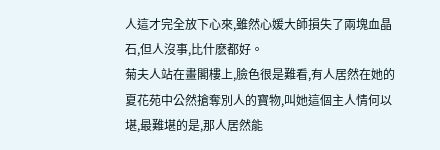人這才完全放下心來,雖然心媛大師損失了兩塊血晶石,但人沒事,比什麽都好。
菊夫人站在畫閣樓上,臉色很是難看,有人居然在她的夏花苑中公然搶奪別人的寶物,叫她這個主人情何以堪,最難堪的是,那人居然能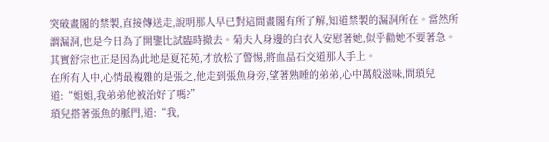突破畫閣的禁製,直接傳送走,說明那人早已對這間畫閣有所了解,知道禁製的漏洞所在。當然所謂漏洞,也是今日為了開鑒比試臨時撤去。菊夫人身邊的白衣人安慰著她,似乎勸她不要著急。
其實舒宗也正是因為此地是夏花苑,才放松了警惕,將血晶石交道那人手上。
在所有人中,心情最複雜的是張之,他走到張魚身旁,望著熟睡的弟弟,心中萬般滋味,問瑣兒道:“姐姐,我弟弟他被治好了嗎?”
瑣兒搭著張魚的脈門,道:“我,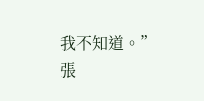我不知道。”
張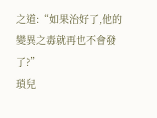之道:“如果治好了,他的變異之毒就再也不會發了?”
瑣兒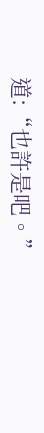道:“也許是吧。”